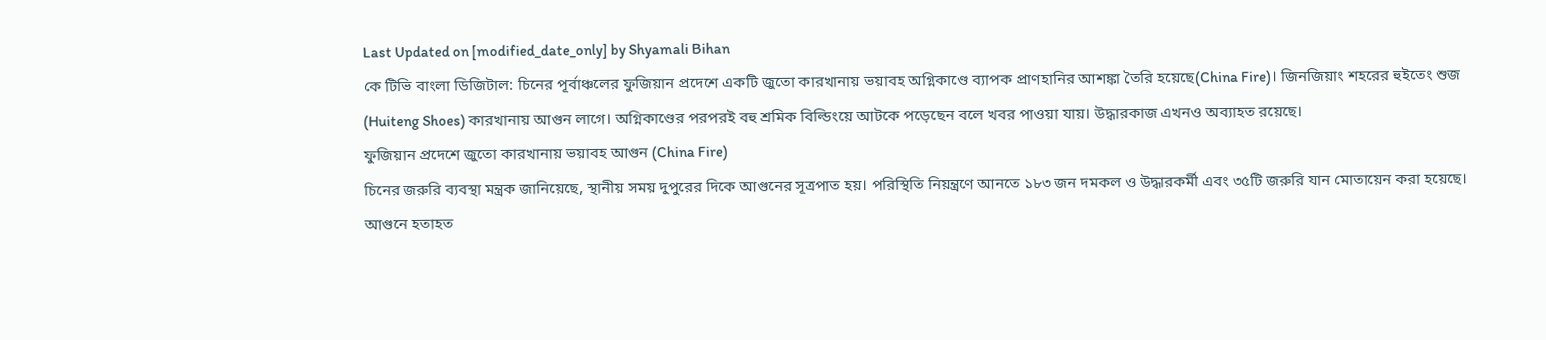Last Updated on [modified_date_only] by Shyamali Bihan
কে টিভি বাংলা ডিজিটাল: চিনের পূর্বাঞ্চলের ফুজিয়ান প্রদেশে একটি জুতো কারখানায় ভয়াবহ অগ্নিকাণ্ডে ব্যাপক প্রাণহানির আশঙ্কা তৈরি হয়েছে(China Fire)। জিনজিয়াং শহরের হুইতেং শুজ (Huiteng Shoes) কারখানায় আগুন লাগে। অগ্নিকাণ্ডের পরপরই বহু শ্রমিক বিল্ডিংয়ে আটকে পড়েছেন বলে খবর পাওয়া যায়। উদ্ধারকাজ এখনও অব্যাহত রয়েছে।
ফুজিয়ান প্রদেশে জুতো কারখানায় ভয়াবহ আগুন (China Fire)
চিনের জরুরি ব্যবস্থা মন্ত্রক জানিয়েছে, স্থানীয় সময় দুপুরের দিকে আগুনের সূত্রপাত হয়। পরিস্থিতি নিয়ন্ত্রণে আনতে ১৮৩ জন দমকল ও উদ্ধারকর্মী এবং ৩৫টি জরুরি যান মোতায়েন করা হয়েছে। আগুনে হতাহত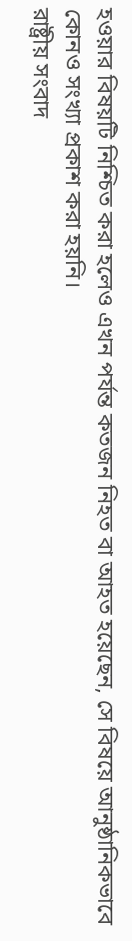হওয়ার বিষয়টি নিশ্চিত করা হলেও এখন পর্যন্ত কতজন নিহত বা আহত হয়েছেন, সে বিষয়ে আনুষ্ঠানিকভাবে কোনও সংখ্যা প্রকাশ করা হয়নি।
রাষ্ট্রীয় সংবাদ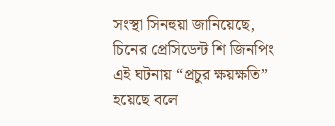সংস্থা সিনহুয়া জানিয়েছে, চিনের প্রেসিডেন্ট শি জিনপিং এই ঘটনায় “প্রচুর ক্ষয়ক্ষতি” হয়েছে বলে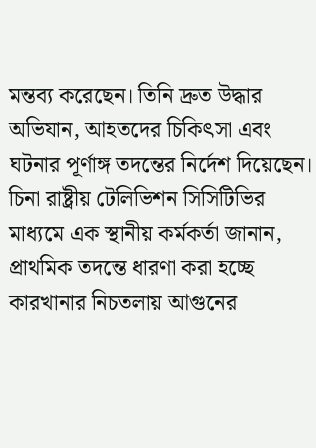মন্তব্য করেছেন। তিনি দ্রুত উদ্ধার অভিযান, আহতদের চিকিৎসা এবং ঘটনার পূর্ণাঙ্গ তদন্তের নির্দেশ দিয়েছেন।
চিনা রাষ্ট্রীয় টেলিভিশন সিসিটিভির মাধ্যমে এক স্থানীয় কর্মকর্তা জানান, প্রাথমিক তদন্তে ধারণা করা হচ্ছে কারখানার নিচতলায় আগুনের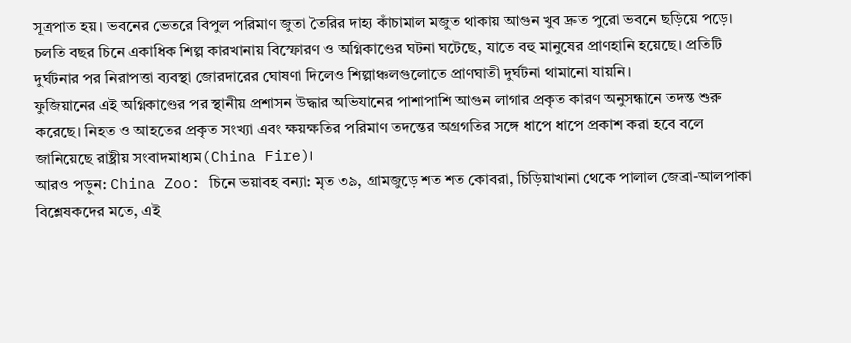সূত্রপাত হয়। ভবনের ভেতরে বিপুল পরিমাণ জুতা তৈরির দাহ্য কাঁচামাল মজুত থাকায় আগুন খুব দ্রুত পুরো ভবনে ছড়িয়ে পড়ে।
চলতি বছর চিনে একাধিক শিল্প কারখানায় বিস্ফোরণ ও অগ্নিকাণ্ডের ঘটনা ঘটেছে, যাতে বহু মানুষের প্রাণহানি হয়েছে। প্রতিটি দুর্ঘটনার পর নিরাপত্তা ব্যবস্থা জোরদারের ঘোষণা দিলেও শিল্পাঞ্চলগুলোতে প্রাণঘাতী দুর্ঘটনা থামানো যায়নি।
ফুজিয়ানের এই অগ্নিকাণ্ডের পর স্থানীয় প্রশাসন উদ্ধার অভিযানের পাশাপাশি আগুন লাগার প্রকৃত কারণ অনুসন্ধানে তদন্ত শুরু করেছে। নিহত ও আহতের প্রকৃত সংখ্যা এবং ক্ষয়ক্ষতির পরিমাণ তদন্তের অগ্রগতির সঙ্গে ধাপে ধাপে প্রকাশ করা হবে বলে জানিয়েছে রাষ্ট্রীয় সংবাদমাধ্যম(China Fire)।
আরও পড়ুন: China Zoo: চিনে ভয়াবহ বন্যা: মৃত ৩৯, গ্রামজুড়ে শত শত কোবরা, চিড়িয়াখানা থেকে পালাল জেব্রা-আলপাকা
বিশ্লেষকদের মতে, এই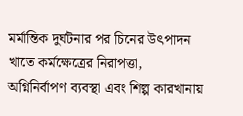মর্মান্তিক দুর্ঘটনার পর চিনের উৎপাদন খাতে কর্মক্ষেত্রের নিরাপত্তা, অগ্নিনির্বাপণ ব্যবস্থা এবং শিল্প কারখানায়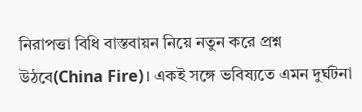নিরাপত্তা বিধি বাস্তবায়ন নিয়ে নতুন করে প্রশ্ন উঠবে(China Fire)। একই সঙ্গে ভবিষ্যতে এমন দুর্ঘটনা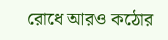রোধে আরও কঠোর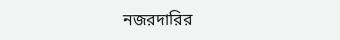নজরদারির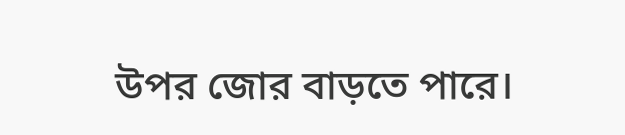উপর জোর বাড়তে পারে।